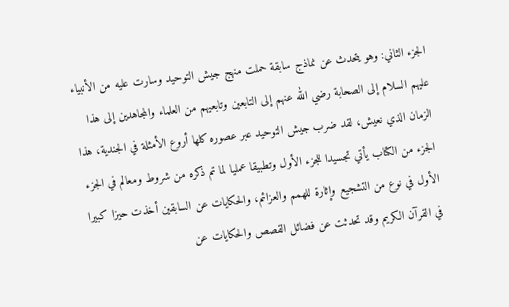الجزء الثاني: وهو يتحدث عن نماذج سابقة حملت منهج جيش التوحيد وسارت عليه من الأنبياء عليهم السلام إلى الصحابة رضي الله عنهم إلى التابعين وتابعيهم من العلماء والمجاهدين إلى هذا الزمان الذي نعيش، لقد ضرب جيش التوحيد عبر عصوره كلها أروع الأمثلة في الجندية، هذا الجزء من الكتاب يأتي تجسيدا للجزء الأول وتطبيقا عمليا لما تم ذكره من شروط ومعالم في الجزء الأول في نوع من التشجيع وإثارة للهمم والعزائم، والحكايات عن السابقين أخذت حيزا كبيرا في القرآن الكريم وقد تحدثت عن فضائل القصص والحكايات عن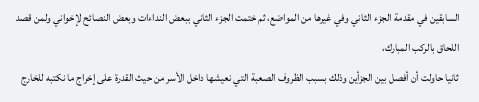السابقين في مقدمة الجزء الثاني وفي غيرها من المواضع، ثم ختمت الجزء الثاني ببعض النداءات وبعض النصائح لإخواني ولمن قصد اللحاق بالركب المبارك،
ثانيا حاولت أن أفصل بين الجزأين وذلك بسبب الظروف الصعبة التي نعيشها داخل الأسر من حيث القدرة على إخراج ما نكتبه للخارج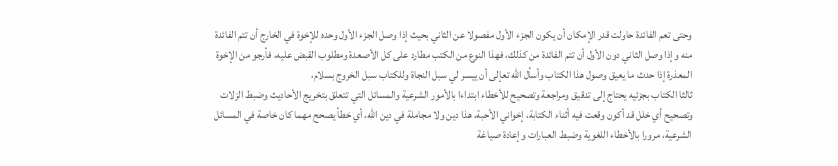وحتى تعم الفائدة حاولت قدر الإمكان أن يكون الجزء الأول مفصولا عن الثاني بحيث إذا وصل الجزء الأول وحده للإخوة في الخارج أن تتم الفائدة منه وإذا وصل الثاني دون الأول أن تتم الفائدة من كذلك، فهذا النوع من الكتب مطارد على كل الأصعدة ومطلوب القبض عليه، فأرجو من الإخوة المعذرة إذا حدث ما يعيق وصول هذا الكتاب وأسأل الله تعإلى أن ييسر لي سبل النجاة وللكتاب سبل الخروج بسلام،
ثالثا الكتاب بجزئيه يحتاج إلى تدقيق ومراجعة وتصحيح للأخطاء ابتداءا بالأمور الشرعية والمسائل التي تتعلق بتخريج الأحاديث وضبط الزلات وتصحيح أي خلل قد أكون وقعت فيه أثناء الكتابة، إخواني الأحبة، هذا دين ولا مجاملة في دين الله، أي خطأ يصحح مهما كان خاصة في المسائل الشرعية، مرورا بالأخطاء اللغوية وضبط العبارات وإعادة صياغة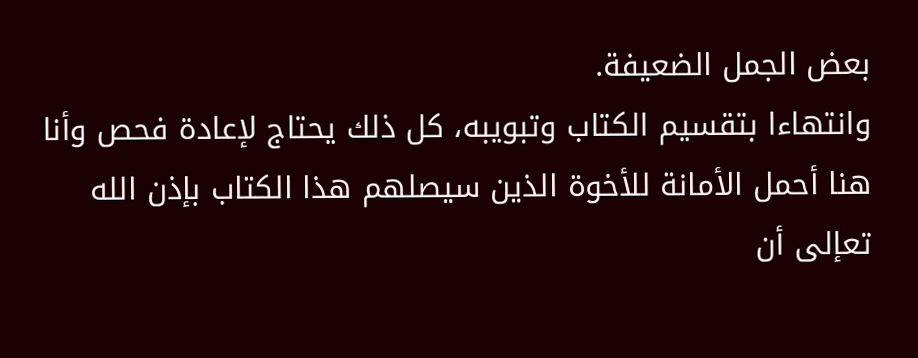بعض الجمل الضعيفة.
وانتهاءا بتقسيم الكتاب وتبويبه، كل ذلك يحتاج لإعادة فحص وأنا هنا أحمل الأمانة للأخوة الذين سيصلهم هذا الكتاب بإذن الله تعإلى أن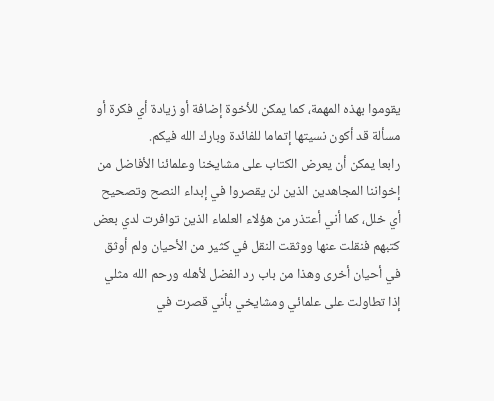يقوموا بهذه المهمة، كما يمكن للأخوة إضافة أو زيادة أي فكرة أو مسألة قد أكون نسيتها إتماما للفائدة وبارك الله فيكم.
رابعا يمكن أن يعرض الكتاب على مشايخنا وعلمائنا الأفاضل من إخواننا المجاهدين الذين لن يقصروا في إبداء النصح وتصحيح أي خلل، كما أني أعتذر من هؤلاء العلماء الذين توافرت لدي بعض كتبهم فنقلت عنها ووثقت النقل في كثير من الأحيان ولم أوثق في أحيان أخرى وهذا من باب رد الفضل لأهله ورحم الله مثلي إذا تطاولت على علمائي ومشايخي بأني قصرت في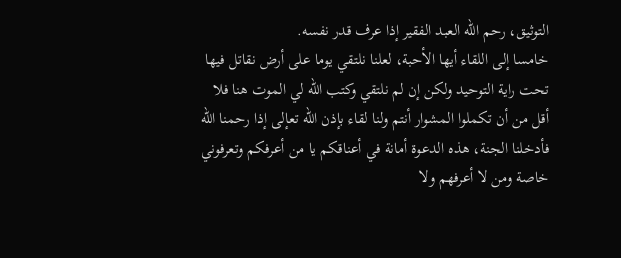التوثيق، رحم الله العبد الفقير إذا عرف قدر نفسه.
خامسا إلى اللقاء أيها الأحبة، لعلنا نلتقي يوما على أرض نقاتل فيها تحت راية التوحيد ولكن إن لم نلتقي وكتب الله لي الموت هنا فلا أقل من أن تكملوا المشوار أنتم ولنا لقاء بإذن الله تعإلى إذا رحمنا الله فأدخلنا الجنة، هذه الدعوة أمانة في أعناقكم يا من أعرفكم وتعرفوني خاصة ومن لا أعرفهم ولا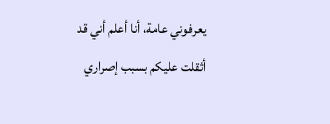يعرفوني عامة، أنا أعلم أني قد أثقلت عليكم بسبب إصراري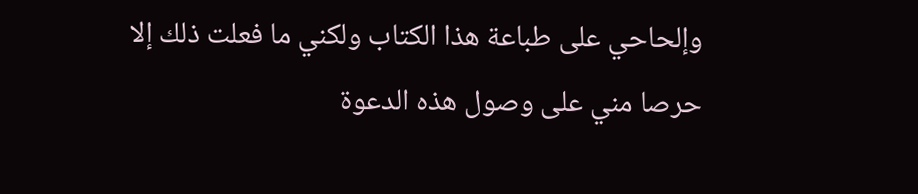وإلحاحي على طباعة هذا الكتاب ولكني ما فعلت ذلك إلا حرصا مني على وصول هذه الدعوة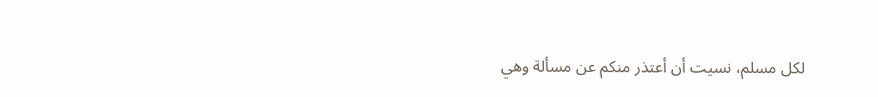لكل مسلم، نسيت أن أعتذر منكم عن مسألة وهي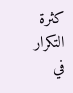كثرة التكرار في